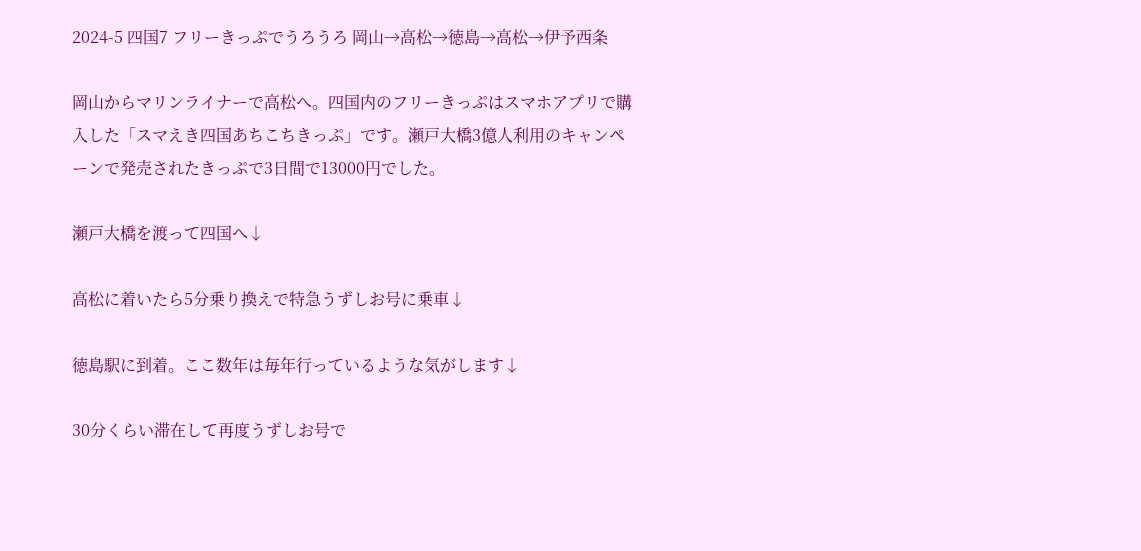2024-5 四国7 フリーきっぷでうろうろ 岡山→高松→徳島→高松→伊予西条

岡山からマリンライナーで高松へ。四国内のフリーきっぷはスマホアプリで購入した「スマえき四国あちこちきっぷ」です。瀬戸大橋3億人利用のキャンペーンで発売されたきっぷで3日間で13000円でした。

瀬戸大橋を渡って四国へ↓

高松に着いたら5分乗り換えで特急うずしお号に乗車↓

徳島駅に到着。ここ数年は毎年行っているような気がします↓

30分くらい滞在して再度うずしお号で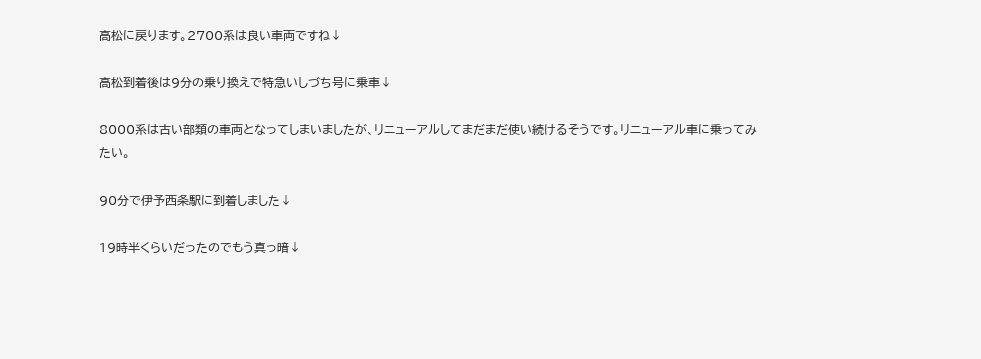高松に戻ります。2700系は良い車両ですね↓

高松到着後は9分の乗り換えで特急いしづち号に乗車↓

8000系は古い部類の車両となってしまいましたが、リニューアルしてまだまだ使い続けるそうです。リニューアル車に乗ってみたい。

90分で伊予西条駅に到着しました↓

19時半くらいだったのでもう真っ暗↓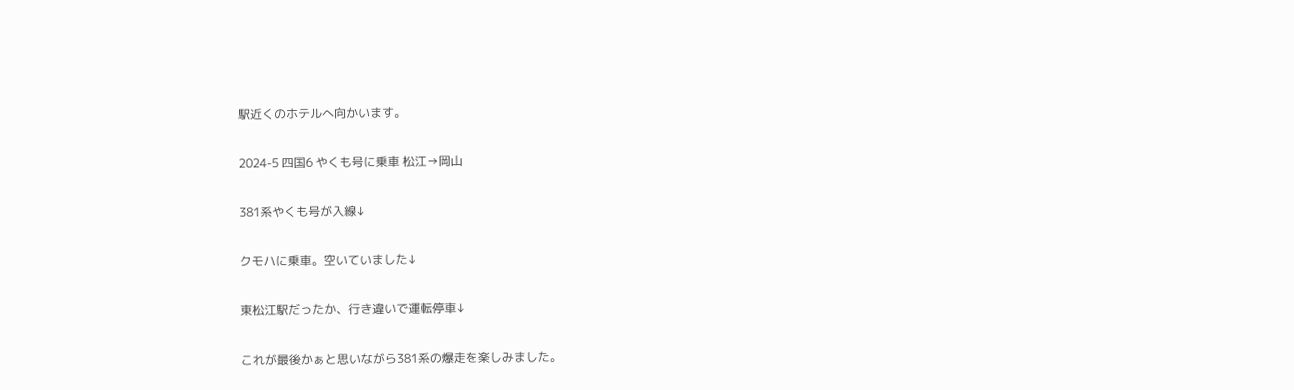駅近くのホテルへ向かいます。

2024-5 四国6 やくも号に乗車 松江→岡山

381系やくも号が入線↓

クモハに乗車。空いていました↓

東松江駅だったか、行き違いで運転停車↓

これが最後かぁと思いながら381系の爆走を楽しみました。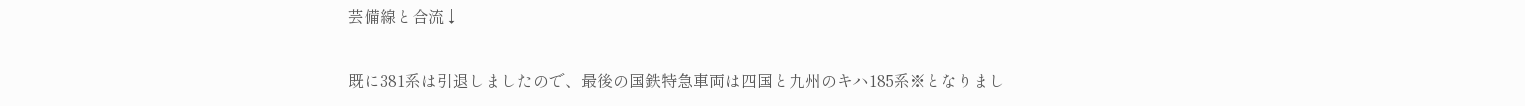芸備線と合流↓

既に381系は引退しましたので、最後の国鉄特急車両は四国と九州のキハ185系※となりまし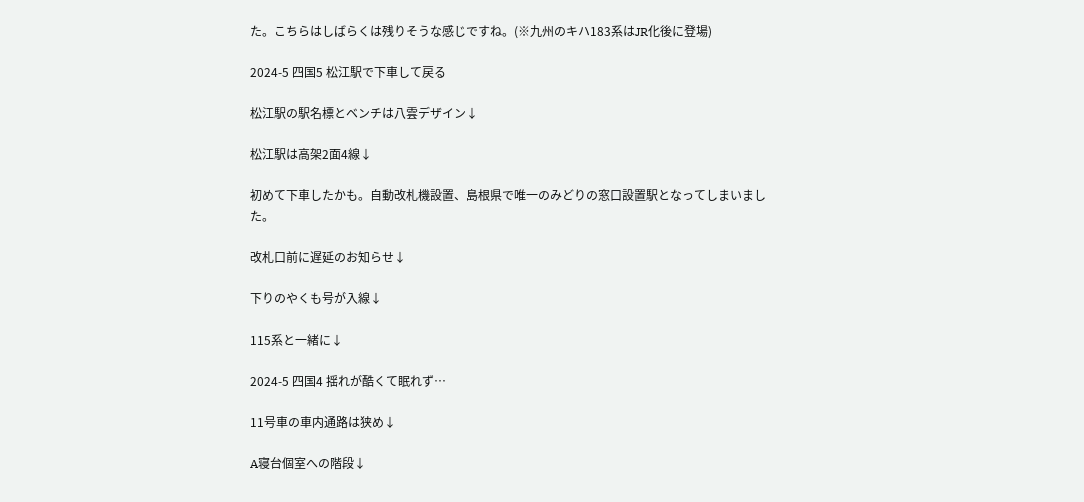た。こちらはしばらくは残りそうな感じですね。(※九州のキハ183系はJR化後に登場)

2024-5 四国5 松江駅で下車して戻る

松江駅の駅名標とベンチは八雲デザイン↓

松江駅は高架2面4線↓

初めて下車したかも。自動改札機設置、島根県で唯一のみどりの窓口設置駅となってしまいました。

改札口前に遅延のお知らせ↓

下りのやくも号が入線↓

115系と一緒に↓

2024-5 四国4 揺れが酷くて眠れず…

11号車の車内通路は狭め↓

A寝台個室への階段↓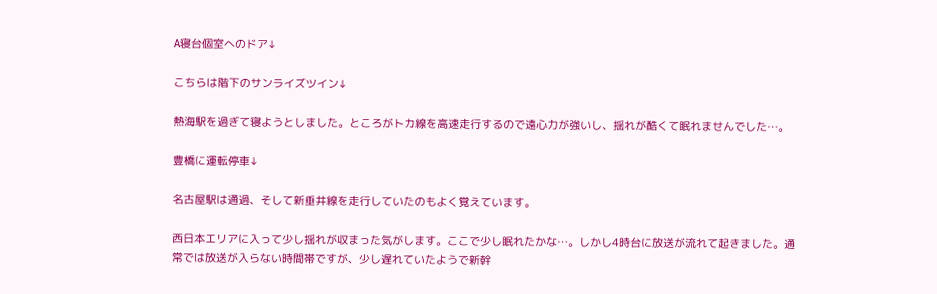A寝台個室へのドア↓

こちらは階下のサンライズツイン↓

熱海駅を過ぎて寝ようとしました。ところがトカ線を高速走行するので遠心力が強いし、揺れが酷くて眠れませんでした…。

豊橋に運転停車↓

名古屋駅は通過、そして新垂井線を走行していたのもよく覚えています。

西日本エリアに入って少し揺れが収まった気がします。ここで少し眠れたかな…。しかし4時台に放送が流れて起きました。通常では放送が入らない時間帯ですが、少し遅れていたようで新幹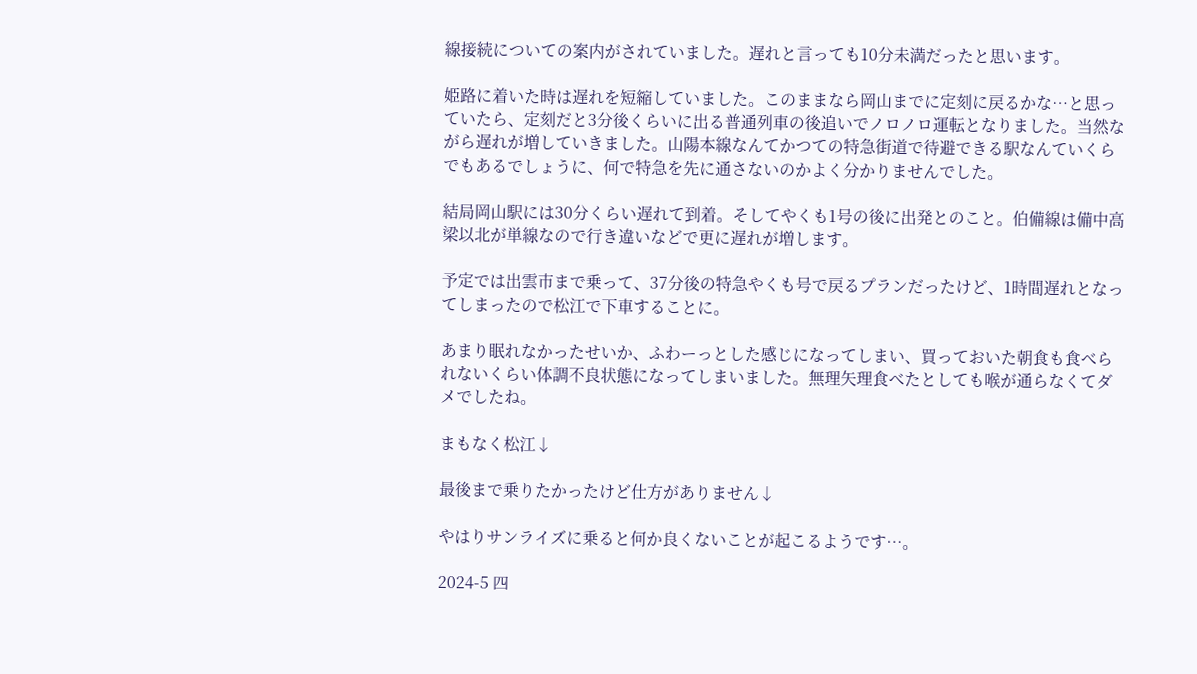線接続についての案内がされていました。遅れと言っても10分未満だったと思います。

姫路に着いた時は遅れを短縮していました。このままなら岡山までに定刻に戻るかな…と思っていたら、定刻だと3分後くらいに出る普通列車の後追いでノロノロ運転となりました。当然ながら遅れが増していきました。山陽本線なんてかつての特急街道で待避できる駅なんていくらでもあるでしょうに、何で特急を先に通さないのかよく分かりませんでした。

結局岡山駅には30分くらい遅れて到着。そしてやくも1号の後に出発とのこと。伯備線は備中高梁以北が単線なので行き違いなどで更に遅れが増します。

予定では出雲市まで乗って、37分後の特急やくも号で戻るプランだったけど、1時間遅れとなってしまったので松江で下車することに。

あまり眠れなかったせいか、ふわーっとした感じになってしまい、買っておいた朝食も食べられないくらい体調不良状態になってしまいました。無理矢理食べたとしても喉が通らなくてダメでしたね。

まもなく松江↓

最後まで乗りたかったけど仕方がありません↓

やはりサンライズに乗ると何か良くないことが起こるようです…。

2024-5 四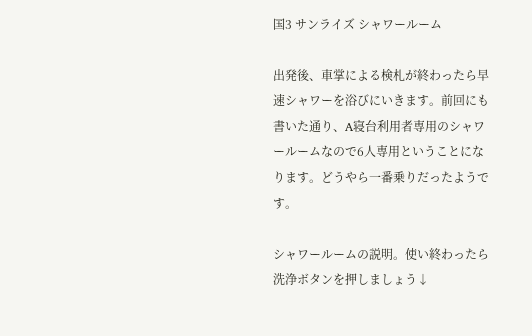国3 サンライズ シャワールーム

出発後、車掌による検札が終わったら早速シャワーを浴びにいきます。前回にも書いた通り、A寝台利用者専用のシャワールームなので6人専用ということになります。どうやら一番乗りだったようです。

シャワールームの説明。使い終わったら洗浄ボタンを押しましょう↓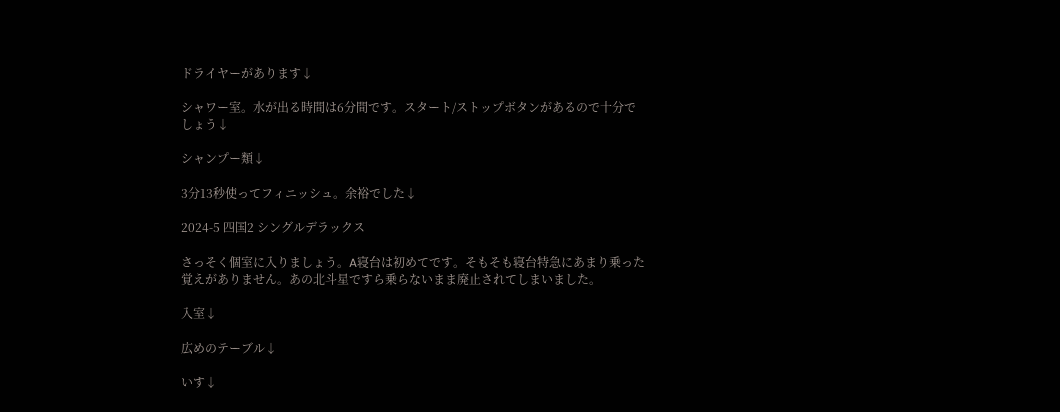ドライヤーがあります↓

シャワー室。水が出る時間は6分間です。スタート/ストップボタンがあるので十分でしょう↓

シャンプー類↓

3分13秒使ってフィニッシュ。余裕でした↓

2024-5 四国2 シングルデラックス

さっそく個室に入りましょう。A寝台は初めてです。そもそも寝台特急にあまり乗った覚えがありません。あの北斗星ですら乗らないまま廃止されてしまいました。

入室↓

広めのテーブル↓

いす↓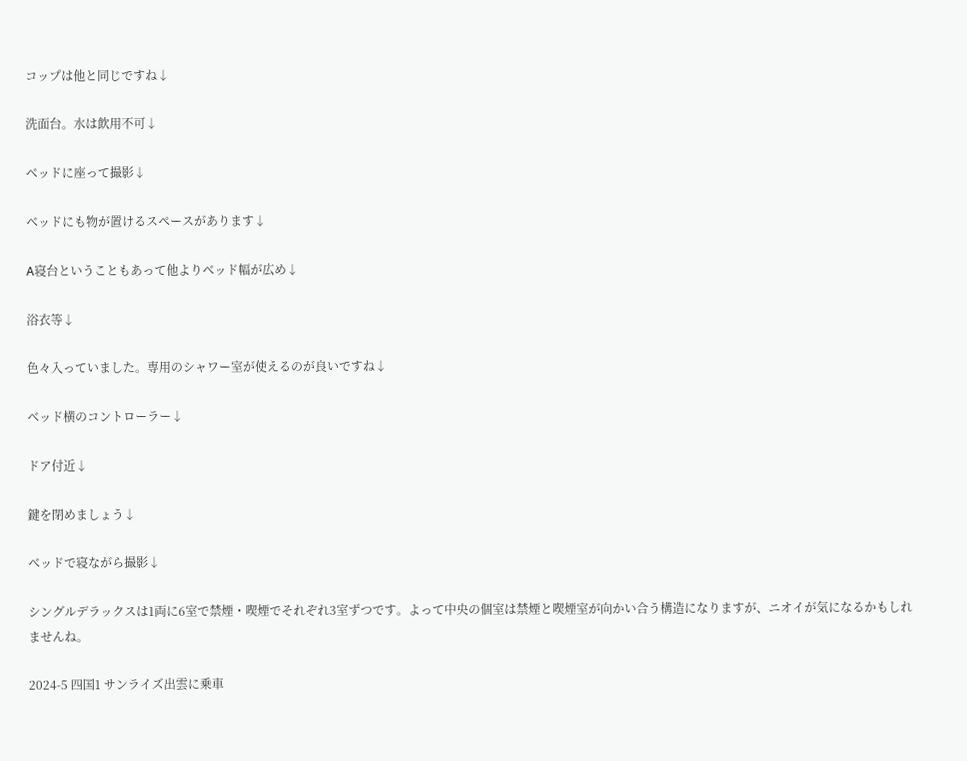コップは他と同じですね↓

洗面台。水は飲用不可↓

ベッドに座って撮影↓

ベッドにも物が置けるスペースがあります↓

A寝台ということもあって他よりベッド幅が広め↓

浴衣等↓

色々入っていました。専用のシャワー室が使えるのが良いですね↓

ベッド横のコントローラー↓

ドア付近↓

鍵を閉めましょう↓

ベッドで寝ながら撮影↓

シングルデラックスは1両に6室で禁煙・喫煙でそれぞれ3室ずつです。よって中央の個室は禁煙と喫煙室が向かい合う構造になりますが、ニオイが気になるかもしれませんね。

2024-5 四国1 サンライズ出雲に乗車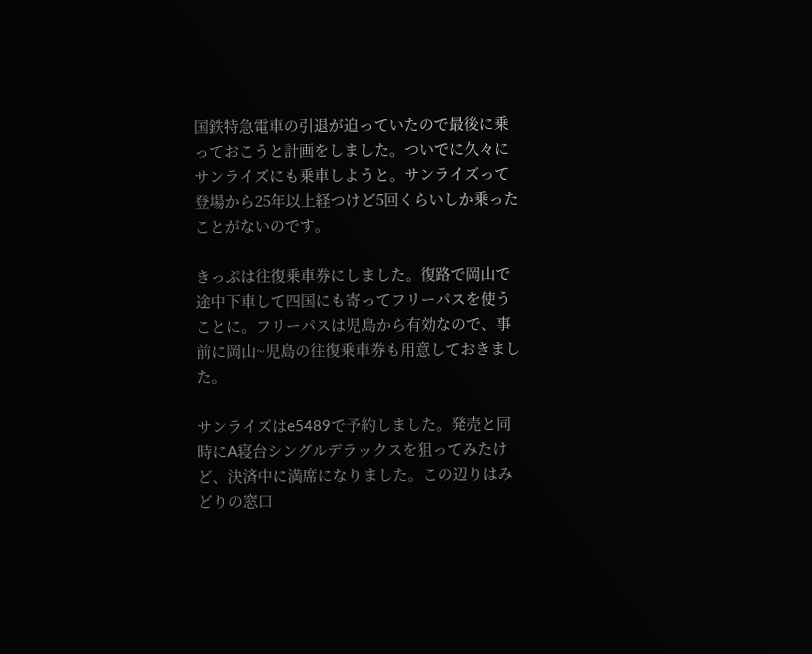国鉄特急電車の引退が迫っていたので最後に乗っておこうと計画をしました。ついでに久々にサンライズにも乗車しようと。サンライズって登場から25年以上経つけど5回くらいしか乗ったことがないのです。

きっぷは往復乗車券にしました。復路で岡山で途中下車して四国にも寄ってフリーパスを使うことに。フリーパスは児島から有効なので、事前に岡山~児島の往復乗車券も用意しておきました。

サンライズはe5489で予約しました。発売と同時にA寝台シングルデラックスを狙ってみたけど、決済中に満席になりました。この辺りはみどりの窓口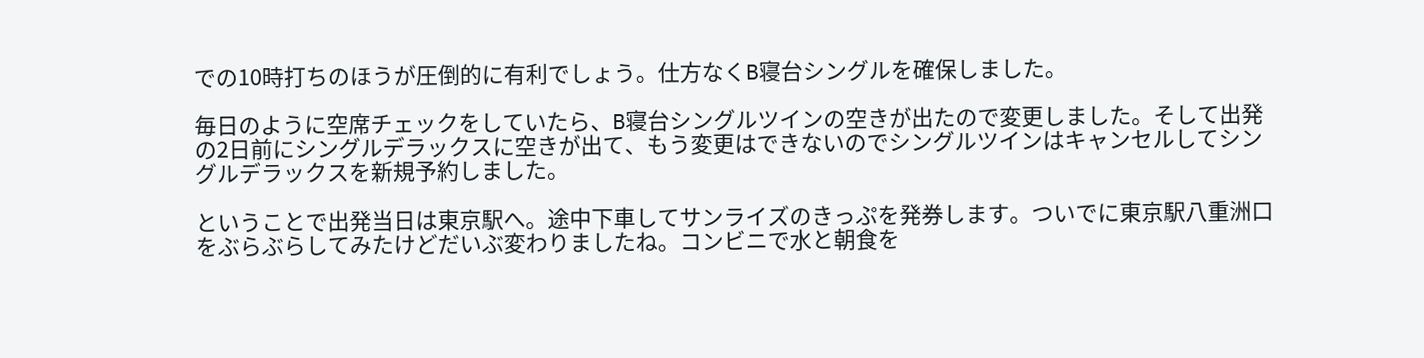での10時打ちのほうが圧倒的に有利でしょう。仕方なくB寝台シングルを確保しました。

毎日のように空席チェックをしていたら、B寝台シングルツインの空きが出たので変更しました。そして出発の2日前にシングルデラックスに空きが出て、もう変更はできないのでシングルツインはキャンセルしてシングルデラックスを新規予約しました。

ということで出発当日は東京駅へ。途中下車してサンライズのきっぷを発券します。ついでに東京駅八重洲口をぶらぶらしてみたけどだいぶ変わりましたね。コンビニで水と朝食を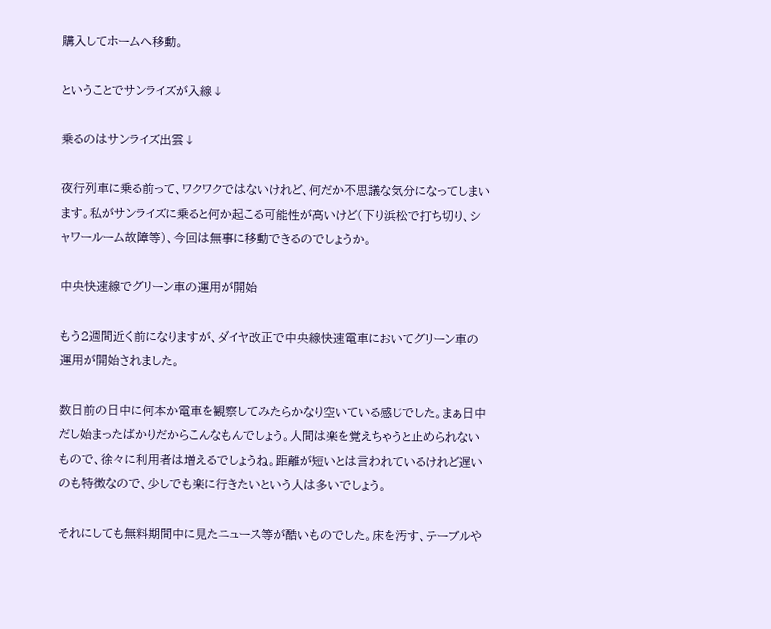購入してホームへ移動。

ということでサンライズが入線↓

乗るのはサンライズ出雲↓

夜行列車に乗る前って、ワクワクではないけれど、何だか不思議な気分になってしまいます。私がサンライズに乗ると何か起こる可能性が高いけど(下り浜松で打ち切り、シャワールーム故障等)、今回は無事に移動できるのでしょうか。

中央快速線でグリーン車の運用が開始

もう2週間近く前になりますが、ダイヤ改正で中央線快速電車においてグリーン車の運用が開始されました。

数日前の日中に何本か電車を観察してみたらかなり空いている感じでした。まぁ日中だし始まったばかりだからこんなもんでしょう。人間は楽を覚えちゃうと止められないもので、徐々に利用者は増えるでしょうね。距離が短いとは言われているけれど遅いのも特徴なので、少しでも楽に行きたいという人は多いでしょう。

それにしても無料期間中に見たニュース等が酷いものでした。床を汚す、テーブルや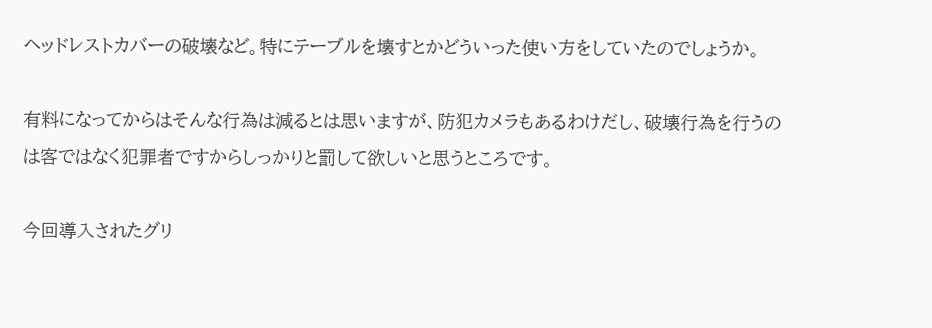ヘッドレストカバーの破壊など。特にテーブルを壊すとかどういった使い方をしていたのでしょうか。

有料になってからはそんな行為は減るとは思いますが、防犯カメラもあるわけだし、破壊行為を行うのは客ではなく犯罪者ですからしっかりと罰して欲しいと思うところです。

今回導入されたグリ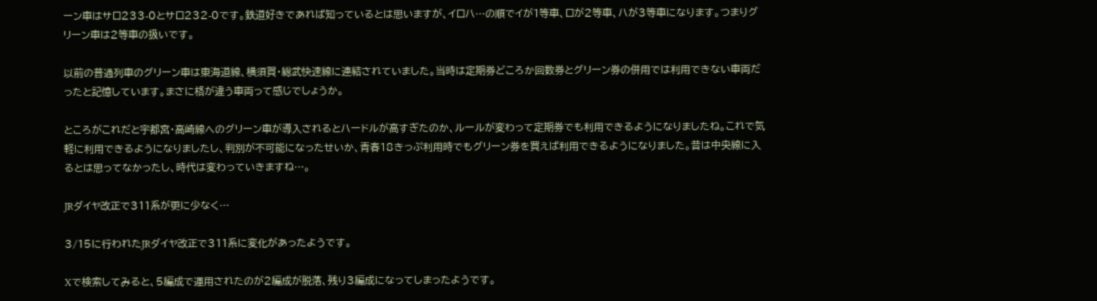ーン車はサロ233-0とサロ232-0です。鉄道好きであれば知っているとは思いますが、イロハ…の順でイが1等車、ロが2等車、ハが3等車になります。つまりグリーン車は2等車の扱いです。

以前の普通列車のグリーン車は東海道線、横須賀・総武快速線に連結されていました。当時は定期券どころか回数券とグリーン券の併用では利用できない車両だったと記憶しています。まさに格が違う車両って感じでしょうか。

ところがこれだと宇都宮・高崎線へのグリーン車が導入されるとハードルが高すぎたのか、ルールが変わって定期券でも利用できるようになりましたね。これで気軽に利用できるようになりましたし、判別が不可能になったせいか、青春18きっぷ利用時でもグリーン券を買えば利用できるようになりました。昔は中央線に入るとは思ってなかったし、時代は変わっていきますね…。

JRダイヤ改正で311系が更に少なく…

3/15に行われたJRダイヤ改正で311系に変化があったようです。

Xで検索してみると、5編成で運用されたのが2編成が脱落、残り3編成になってしまったようです。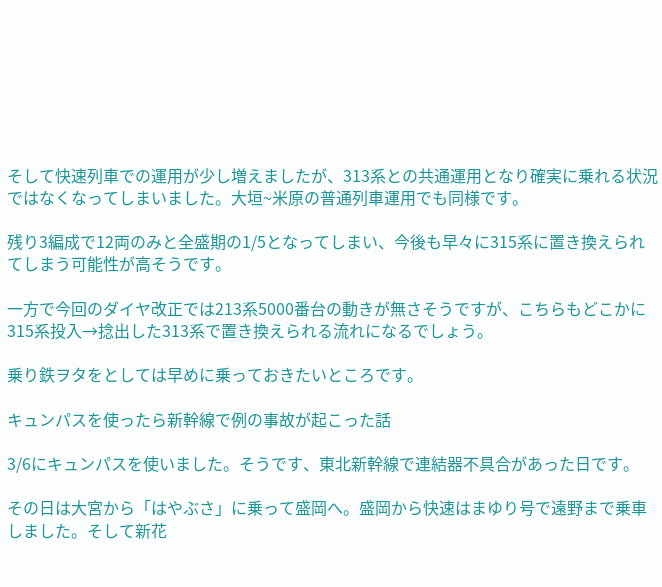そして快速列車での運用が少し増えましたが、313系との共通運用となり確実に乗れる状況ではなくなってしまいました。大垣~米原の普通列車運用でも同様です。

残り3編成で12両のみと全盛期の1/5となってしまい、今後も早々に315系に置き換えられてしまう可能性が高そうです。

一方で今回のダイヤ改正では213系5000番台の動きが無さそうですが、こちらもどこかに315系投入→捻出した313系で置き換えられる流れになるでしょう。

乗り鉄ヲタをとしては早めに乗っておきたいところです。

キュンパスを使ったら新幹線で例の事故が起こった話

3/6にキュンパスを使いました。そうです、東北新幹線で連結器不具合があった日です。

その日は大宮から「はやぶさ」に乗って盛岡へ。盛岡から快速はまゆり号で遠野まで乗車しました。そして新花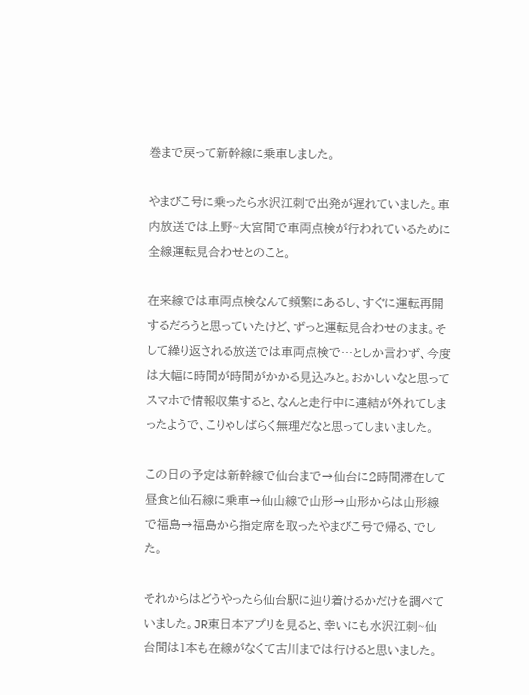巻まで戻って新幹線に乗車しました。

やまびこ号に乗ったら水沢江刺で出発が遅れていました。車内放送では上野~大宮間で車両点検が行われているために全線運転見合わせとのこと。

在来線では車両点検なんて頻繁にあるし、すぐに運転再開するだろうと思っていたけど、ずっと運転見合わせのまま。そして繰り返される放送では車両点検で…としか言わず、今度は大幅に時間が時間がかかる見込みと。おかしいなと思ってスマホで情報収集すると、なんと走行中に連結が外れてしまったようで、こりゃしばらく無理だなと思ってしまいました。

この日の予定は新幹線で仙台まで→仙台に2時間滞在して昼食と仙石線に乗車→仙山線で山形→山形からは山形線で福島→福島から指定席を取ったやまびこ号で帰る、でした。

それからはどうやったら仙台駅に辿り着けるかだけを調べていました。JR東日本アプリを見ると、幸いにも水沢江刺~仙台間は1本も在線がなくて古川までは行けると思いました。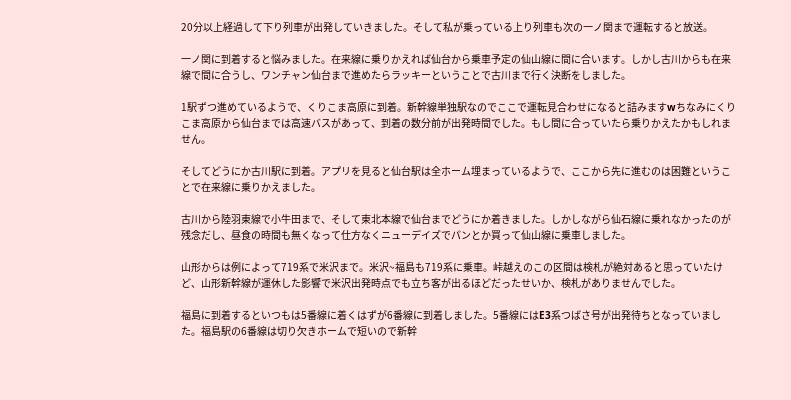20分以上経過して下り列車が出発していきました。そして私が乗っている上り列車も次の一ノ関まで運転すると放送。

一ノ関に到着すると悩みました。在来線に乗りかえれば仙台から乗車予定の仙山線に間に合います。しかし古川からも在来線で間に合うし、ワンチャン仙台まで進めたらラッキーということで古川まで行く決断をしました。

1駅ずつ進めているようで、くりこま高原に到着。新幹線単独駅なのでここで運転見合わせになると詰みますwちなみにくりこま高原から仙台までは高速バスがあって、到着の数分前が出発時間でした。もし間に合っていたら乗りかえたかもしれません。

そしてどうにか古川駅に到着。アプリを見ると仙台駅は全ホーム埋まっているようで、ここから先に進むのは困難ということで在来線に乗りかえました。

古川から陸羽東線で小牛田まで、そして東北本線で仙台までどうにか着きました。しかしながら仙石線に乗れなかったのが残念だし、昼食の時間も無くなって仕方なくニューデイズでパンとか買って仙山線に乗車しました。

山形からは例によって719系で米沢まで。米沢~福島も719系に乗車。峠越えのこの区間は検札が絶対あると思っていたけど、山形新幹線が運休した影響で米沢出発時点でも立ち客が出るほどだったせいか、検札がありませんでした。

福島に到着するといつもは5番線に着くはずが6番線に到着しました。5番線にはE3系つばさ号が出発待ちとなっていました。福島駅の6番線は切り欠きホームで短いので新幹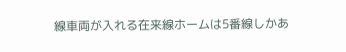線車両が入れる在来線ホームは5番線しかあ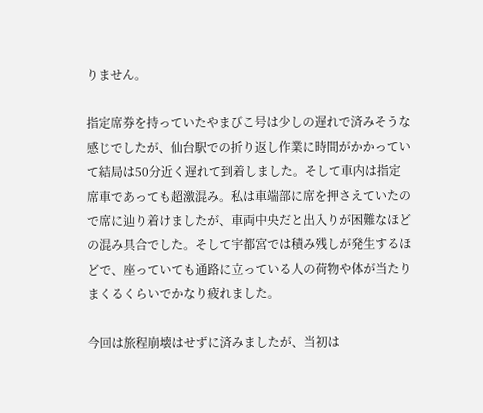りません。

指定席券を持っていたやまびこ号は少しの遅れで済みそうな感じでしたが、仙台駅での折り返し作業に時間がかかっていて結局は50分近く遅れて到着しました。そして車内は指定席車であっても超激混み。私は車端部に席を押さえていたので席に辿り着けましたが、車両中央だと出入りが困難なほどの混み具合でした。そして宇都宮では積み残しが発生するほどで、座っていても通路に立っている人の荷物や体が当たりまくるくらいでかなり疲れました。

今回は旅程崩壊はせずに済みましたが、当初は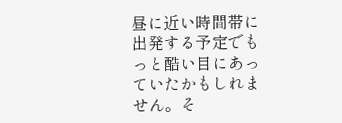昼に近い時間帯に出発する予定でもっと酷い目にあっていたかもしれません。そ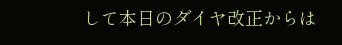して本日のダイヤ改正からは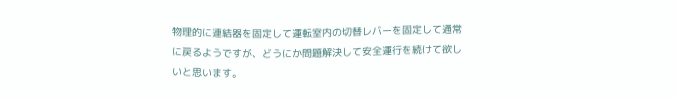物理的に連結器を固定して運転室内の切替レバーを固定して通常に戻るようですが、どうにか問題解決して安全運行を続けて欲しいと思います。